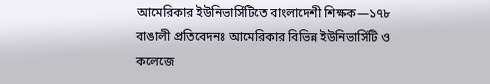আমেরিকার ইউনিভার্সিটিতে বাংলাদেশী শিক্ষক—১৭৮
বাঙালী প্রতিবেদনঃ আমেরিকার বিভিন্ন ইউনিভার্সিটি ও কলেজে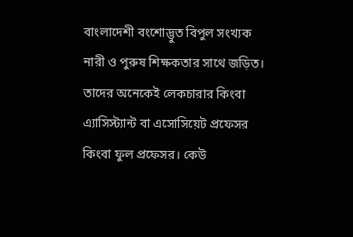বাংলাদেশী বংশোদ্ভুত বিপুল সংখ্যক নারী ও পুরুষ শিক্ষকতার সাথে জড়িত। তাদের অনেকেই লেকচারার কিংবা এ্যাসিস্ট্যান্ট বা এসোসিয়েট প্রফেসর কিংবা ফুল প্রফেসর। কেউ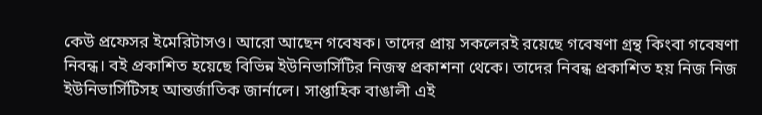কেউ প্রফেসর ইমেরিটাসও। আরো আছেন গবেষক। তাদের প্রায় সকলেরই রয়েছে গবেষণা গ্রন্থ কিংবা গবেষণা নিবন্ধ। বই প্রকাশিত হয়েছে বিভিন্ন ইউনিভার্সিটির নিজস্ব প্রকাশনা থেকে। তাদের নিবন্ধ প্রকাশিত হয় নিজ নিজ ইউনিভার্সিটিসহ আন্তর্জাতিক জার্নালে। সাপ্তাহিক বাঙালী এই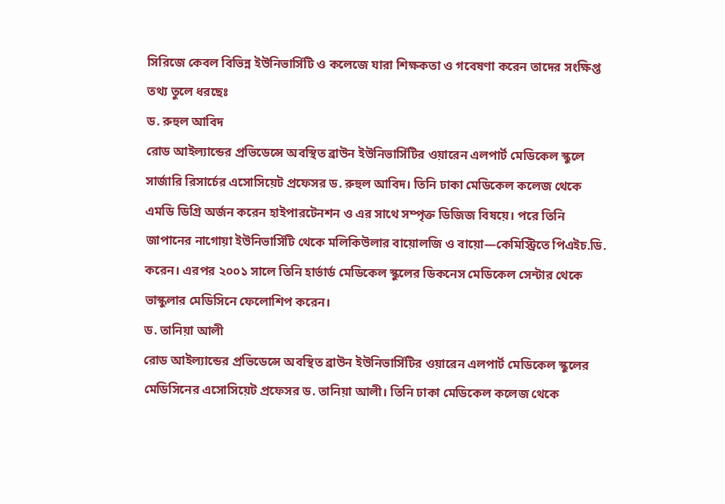সিরিজে কেবল বিভিন্ন ইউনিভার্সিটি ও কলেজে যারা শিক্ষকতা ও গবেষণা করেন তাদের সংক্ষিপ্ত তথ্য তুলে ধরছেঃ
ড. রুহুল আবিদ
রোড আইল্যান্ডের প্রভিডেন্সে অবস্থিত ব্রাউন ইউনিভার্সিটির ওয়ারেন এলপার্ট মেডিকেল স্কুলে সার্জারি রিসার্চের এসোসিয়েট প্রফেসর ড. রুহুল আবিদ। তিনি ঢাকা মেডিকেল কলেজ থেকে এমডি ডিগ্রি অর্জন করেন হাইপারটেনশন ও এর সাথে সম্পৃক্ত ডিজিজ বিষয়ে। পরে তিনি জাপানের নাগোয়া ইউনিভার্সিটি থেকে মলিকিউলার বায়োলজি ও বায়ো—কেমিস্ট্রিতে পিএইচ.ডি. করেন। এরপর ২০০১ সালে তিনি হার্ভার্ড মেডিকেল স্কুলের ডিকনেস মেডিকেল সেন্টার থেকে ভাস্কুলার মেডিসিনে ফেলোশিপ করেন।
ড. তানিয়া আলী
রোড আইল্যান্ডের প্রভিডেন্সে অবস্থিত ব্রাউন ইউনিভার্সিটির ওয়ারেন এলপার্ট মেডিকেল স্কুলের মেডিসিনের এসোসিয়েট প্রফেসর ড. তানিয়া আলী। তিনি ঢাকা মেডিকেল কলেজ থেকে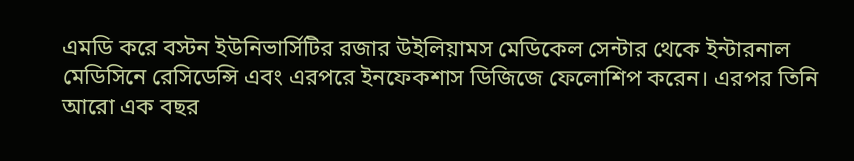এমডি করে বস্টন ইউনিভার্সিটির রজার উইলিয়ামস মেডিকেল সেন্টার থেকে ইন্টারনাল মেডিসিনে রেসিডেন্সি এবং এরপরে ইনফেকশাস ডিজিজে ফেলোশিপ করেন। এরপর তিনি আরো এক বছর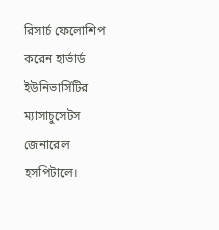রিসার্চ ফেলোশিপ করেন হার্ভার্ড ইউনিভার্সিটির ম্যাসাচুসেটস জেনারেল হসপিটালে।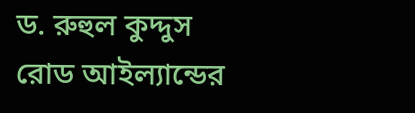ড. রুহুল কুদ্দুস
রোড আইল্যান্ডের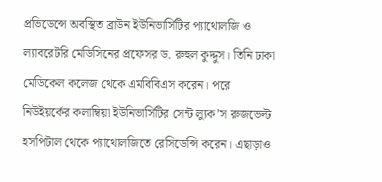প্রভিডেন্সে অবস্থিত ব্রাউন ইউনিভার্সিটির প্যাথোলজি ও ল্যাবরেটরি মেডিসিনের প্রফেসর ড. রুহুল কুদ্দুস। তিনি ঢাকা মেডিকেল কলেজ থেকে এমবিবিএস করেন। পরে নিউইয়র্কের কলাম্বিয়া ইউনিভার্সিটির সেন্ট ল্যুক’স রুজভেল্ট হসপিটাল থেকে প্যাথোলজিতে রেসিডেন্সি করেন। এছাড়াও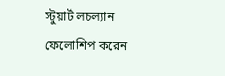স্টুয়ার্ট লচল্যান ফেলোশিপ করেন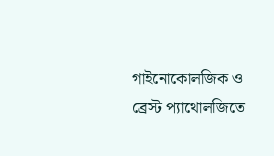গাইনোকোলজিক ও ব্রেস্ট প্যাথোলজিতে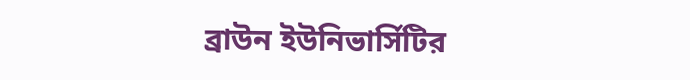ব্রাউন ইউনিভার্সিটির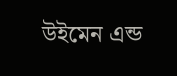উইমেন এন্ড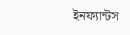ইনফ্যান্টস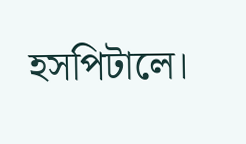হসপিটালে।